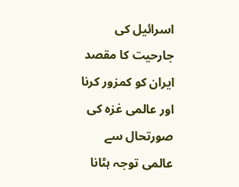اسرائیل کی جارحیت کا مقصد ایران کو کمزور کرنا اور عالمی غزہ کی صورتحال سے عالمی توجہ ہٹانا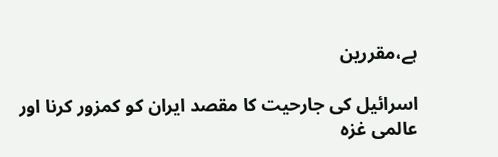ہے،مقررین

اسرائیل کی جارحیت کا مقصد ایران کو کمزور کرنا اور عالمی غزہ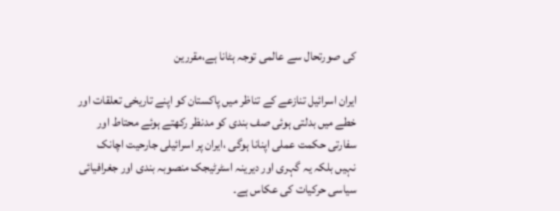کی صورتحال سے عالمی توجہ ہٹانا ہے،مقررین

ایران اسرائیل تنازعے کے تناظر میں پاکستان کو اپنے تاریخی تعلقات اور خطے میں بدلتی ہوئی صف بندی کو مدنظر رکھتے ہوئے محتاط اور سفارتی حکمت عملی اپنانا ہوگی ،ایران پر اسرائیلی جارحیت اچانک نہیں بلکہ یہ گہری اور دیرینہ اسٹرٹیجک منصوبہ بندی اور جغرافیائی سیاسی حرکیات کی عکاس ہے۔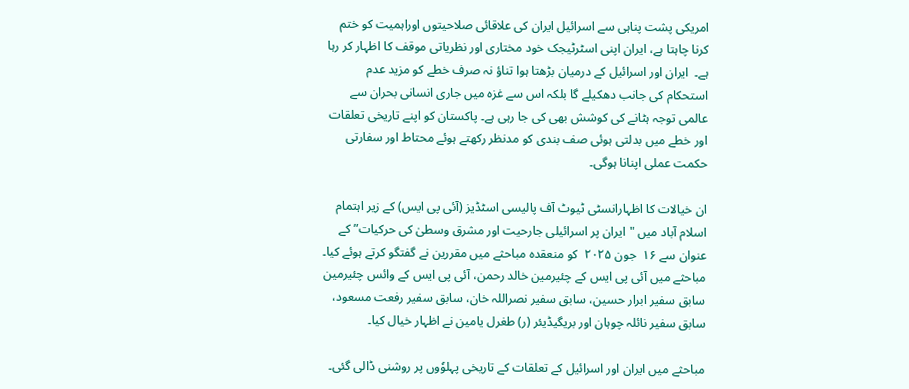امریکی پشت پناہی سے اسرائیل ایران کی علاقائی صلاحیتوں اوراہمیت کو ختم کرنا چاہتا ہے، ایران اپنی اسٹرٹیجک خود مختاری اور نظریاتی موقف کا اظہار کر رہا ہے۔  ایران اور اسرائیل کے درمیان بڑھتا ہوا تناؤ نہ صرف خطے کو مزید عدم استحکام کی جانب دھکیلے گا بلکہ اس سے غزہ میں جاری انسانی بحران سے عالمی توجہ ہٹانے کی کوشش بھی کی جا رہی ہے۔ پاکستان کو اپنے تاریخی تعلقات اور خطے میں بدلتی ہوئی صف بندی کو مدنظر رکھتے ہوئے محتاط اور سفارتی حکمت عملی اپنانا ہوگی۔

ان خیالات کا اظہارانسٹی ٹیوٹ آف پالیسی اسٹڈیز (آئی پی ایس) کے زیر اہتمام اسلام آباد میں "ایران پر اسرائیلی جارحیت اور مشرق وسطیٰ کی حرکیات” کے عنوان سے ۱۶  جون ۲۰۲۵  کو منعقدہ مباحثے میں مقررین نے گفتگو کرتے ہوئے کیا۔ مباحثے میں آئی پی ایس کے چئیرمین خالد رحمن، آئی پی ایس کے وائس چئیرمین سابق سفیر ابرار حسین، سابق سفیر نصراللہ خان، سابق سفیر رفعت مسعود، سابق سفیر نائلہ چوہان اور بریگیڈیئر (ر) طغرل یامین نے اظہار خیال کیا۔

مباحثے میں ایران اور اسرائیل کے تعلقات کے تاریخی پہلوٗوں پر روشنی ڈالی گئی۔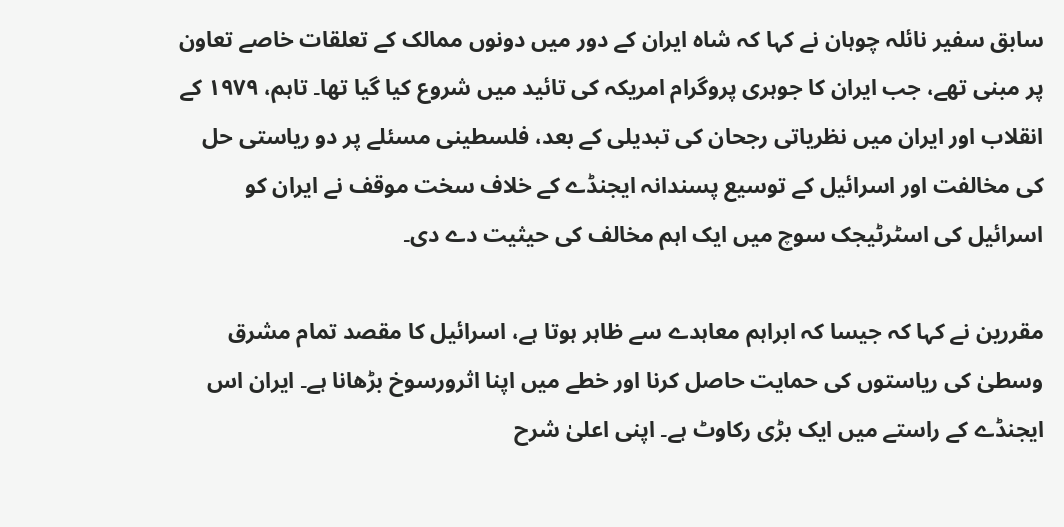سابق سفیر نائلہ چوہان نے کہا کہ شاہ ایران کے دور میں دونوں ممالک کے تعلقات خاصے تعاون پر مبنی تھے، جب ایران کا جوہری پروگرام امریکہ کی تائید میں شروع کیا گیا تھا۔ تاہم، ۱۹۷۹ کے انقلاب اور ایران میں نظریاتی رجحان کی تبدیلی کے بعد، فلسطینی مسئلے پر دو ریاستی حل کی مخالفت اور اسرائیل کے توسیع پسندانہ ایجنڈے کے خلاف سخت موقف نے ایران کو اسرائیل کی اسٹرٹیجک سوچ میں ایک اہم مخالف کی حیثیت دے دی۔

مقررین نے کہا کہ جیسا کہ ابراہم معاہدے سے ظاہر ہوتا ہے، اسرائیل کا مقصد تمام مشرق وسطیٰ کی ریاستوں کی حمایت حاصل کرنا اور خطے میں اپنا اثرورسوخ بڑھانا ہے۔ ایران اس ایجنڈے کے راستے میں ایک بڑی رکاوٹ ہے۔ اپنی اعلیٰ شرح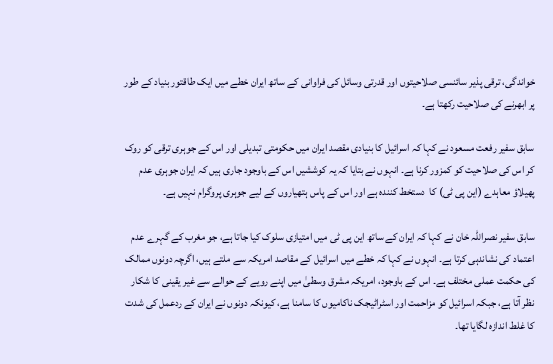خواندگی، ترقی پذیر سائنسی صلاحیتوں اور قدرتی وسائل کی فراوانی کے ساتھ ایران خطے میں ایک طاقتور بنیاد کے طور پر ابھرنے کی صلاحیت رکھتا ہے۔

سابق سفیر رفعت مسعود نے کہا کہ اسرائیل کا بنیادی مقصد ایران میں حکومتی تبدیلی اور اس کے جوہری ترقی کو روک کر اس کی صلاحیت کو کمزور کرنا ہے۔ انہوں نے بتایا کہ یہ کوششیں اس کے باوجود جاری ہیں کہ ایران جوہری عدم پھیلاؤ معاہدے (این پی ٹی) کا  دستخط کنندہ ہے اور اس کے پاس ہتھیاروں کے لیے جوہری پروگرام نہیں ہے۔

سابق سفیر نصراللہ خان نے کہا کہ ایران کے ساتھ این پی ٹی میں امتیازی سلوک کیا جاتا ہے، جو مغرب کے گہرے عدم اعتماد کی نشاندہی کرتا ہے۔ انہوں نے کہا کہ خطے میں اسرائیل کے مقاصد امریکہ سے ملتے ہیں، اگرچہ دونوں ممالک کی حکمت عملی مختلف ہے۔ اس کے باوجود، امریکہ مشرق وسطیٰ میں اپنے رویے کے حوالے سے غیر یقینی کا شکار نظر آتا ہے، جبکہ اسرائیل کو مزاحمت اور اسٹراٹیجک ناکامیوں کا سامنا ہے، کیونکہ دونوں نے ایران کے ردعمل کی شدت کا غلط اندازہ لگایا تھا۔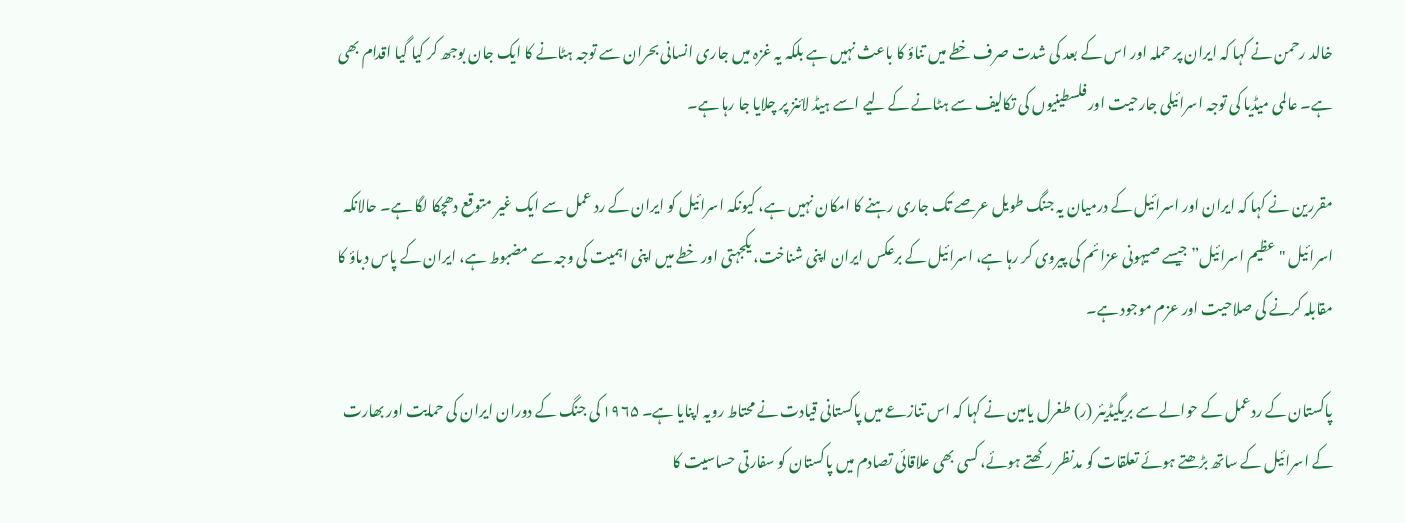خالد رحمن نے کہا کہ ایران پر حملہ اور اس کے بعد کی شدت صرف خطے میں تناؤ کا باعث نہیں ہے بلکہ یہ غزہ میں جاری انسانی بحران سے توجہ ہٹانے کا ایک جان بوجھ کر کیا گیا اقدام بھی ہے۔ عالمی میڈیا کی توجہ اسرائیلی جارحیت اور فلسطینیوں کی تکالیف سے ہٹانے کے لیے اسے ہیڈ لائنز پر چلایا جا رہا ہے۔

مقررین نے کہا کہ ایران اور اسرائیل کے درمیان یہ جنگ طویل عرصے تک جاری رہنے کا امکان نہیں ہے، کیونکہ اسرائیل کو ایران کے رد عمل سے ایک غیر متوقع دھچکا لگا ہے۔ حالانکہ اسرائیل "عظیم اسرائیل” جیسے صیہونی عزائم کی پیروی کر رہا ہے، اسرائیل کے برعکس ایران اپنی شناخت، یکجہتی اور خطے میں اپنی اہمیت کی وجہ سے مضبوط ہے، ایران کے پاس دباؤ کا مقابلہ کرنے کی صلاحیت اور عزم موجود ہے۔

پاکستان کے ردعمل کے حوالے سے بریگیڈیئر (ر) طغرل یامین نے کہا کہ اس تنازعے میں پاکستانی قیادت نے محتاط رویہ اپنایا ہے۔ ۱۹۶۵ کی جنگ کے دوران ایران کی حمایت اور بھارت کے اسرائیل کے ساتھ بڑھتے ہوئے تعلقات کو مدنظر رکھتے ہوئے، کسی بھی علاقائی تصادم میں پاکستان کو سفارتی حساسیت کا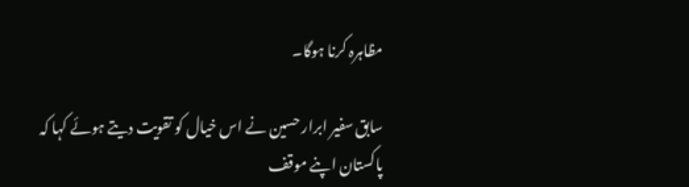مظاہرہ کرنا ہوگا۔

سابق سفیر ابرار حسین نے اس خیال کو تقویت دیتے ہوئے کہا کہ پاکستان اپنے موقف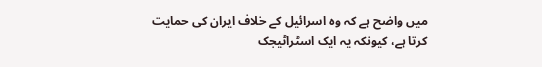میں واضح ہے کہ وہ اسرائیل کے خلاف ایران کی حمایت کرتا ہے، کیونکہ یہ ایک اسٹراٹیجک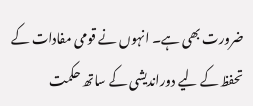ضرورت بھی ہے۔ انہوں نے قومی مفادات کے تحفظ کے لیے دوراندیشی کے ساتھ حکمت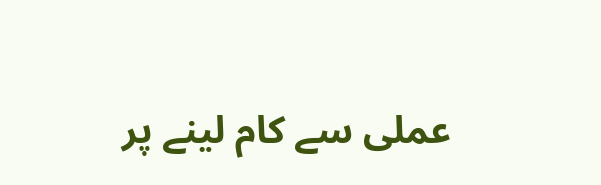عملی سے کام لینے پر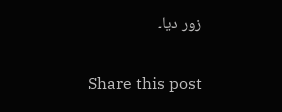زور دیا۔

Share this post